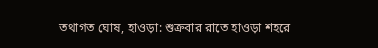তথাগত ঘোষ, হাওড়া: শুক্রবার রাতে হাওড়া শহরে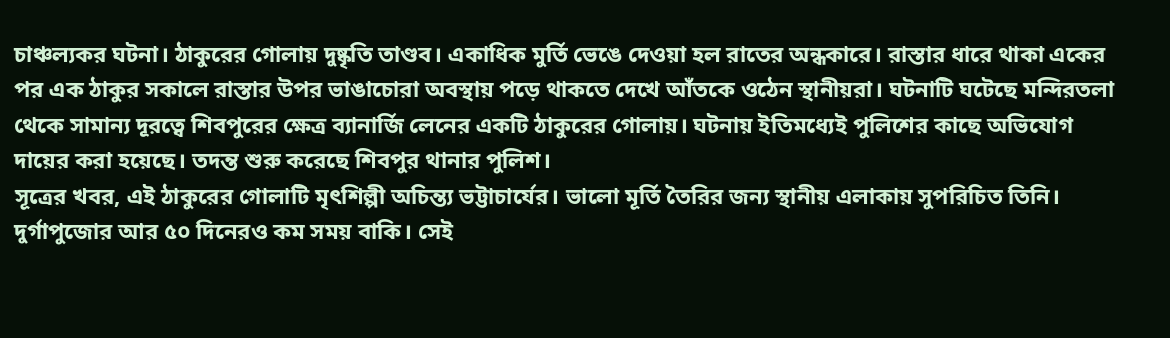চাঞ্চল্যকর ঘটনা। ঠাকুরের গোলায় দুষ্কৃতি তাণ্ডব। একাধিক মুর্তি ভেঙে দেওয়া হল রাতের অন্ধকারে। রাস্তার ধারে থাকা একের পর এক ঠাকুর সকালে রাস্তার উপর ভাঙাচোরা অবস্থায় পড়ে থাকতে দেখে আঁতকে ওঠেন স্থানীয়রা। ঘটনাটি ঘটেছে মন্দিরতলা থেকে সামান্য দূরত্বে শিবপুরের ক্ষেত্র ব্যানার্জি লেনের একটি ঠাকুরের গোলায়। ঘটনায় ইতিমধ্যেই পুলিশের কাছে অভিযোগ দায়ের করা হয়েছে। তদন্ত শুরু করেছে শিবপুর থানার পুলিশ।
সূত্রের খবর, এই ঠাকুরের গোলাটি মৃৎশিল্পী অচিন্ত্য ভট্টাচার্যের। ভালো মূর্তি তৈরির জন্য স্থানীয় এলাকায় সুপরিচিত তিনি। দুর্গাপুজোর আর ৫০ দিনেরও কম সময় বাকি। সেই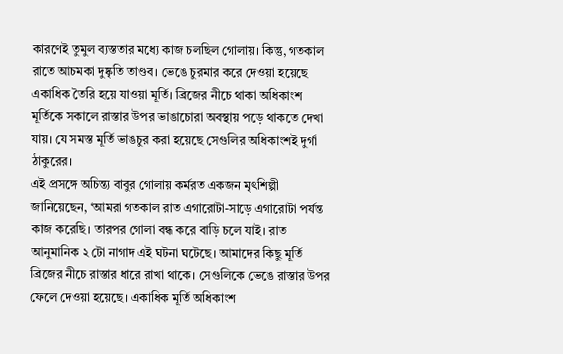কারণেই তুমুল ব্যস্ততার মধ্যে কাজ চলছিল গোলায়। কিন্তু, গতকাল রাতে আচমকা দুষ্কৃতি তাণ্ডব। ভেঙে চুরমার করে দেওয়া হয়েছে একাধিক তৈরি হয়ে যাওয়া মূর্তি। ব্রিজের নীচে থাকা অধিকাংশ মূর্তিকে সকালে রাস্তার উপর ভাঙাচোরা অবস্থায় পড়ে থাকতে দেখা যায়। যে সমস্ত মূর্তি ভাঙচুর করা হয়েছে সেগুলির অধিকাংশই দুর্গা ঠাকুরের।
এই প্রসঙ্গে অচিন্ত্য বাবুর গোলায় কর্মরত একজন মৃৎশিল্পী জানিয়েছেন, ‘আমরা গতকাল রাত এগারোটা-সাড়ে এগারোটা পর্যন্ত কাজ করেছি। তারপর গোলা বন্ধ করে বাড়ি চলে যাই। রাত আনুমানিক ২ টো নাগাদ এই ঘটনা ঘটেছে। আমাদের কিছু মূর্তি ব্রিজের নীচে রাস্তার ধারে রাখা থাকে। সেগুলিকে ভেঙে রাস্তার উপর ফেলে দেওয়া হয়েছে। একাধিক মূর্তি অধিকাংশ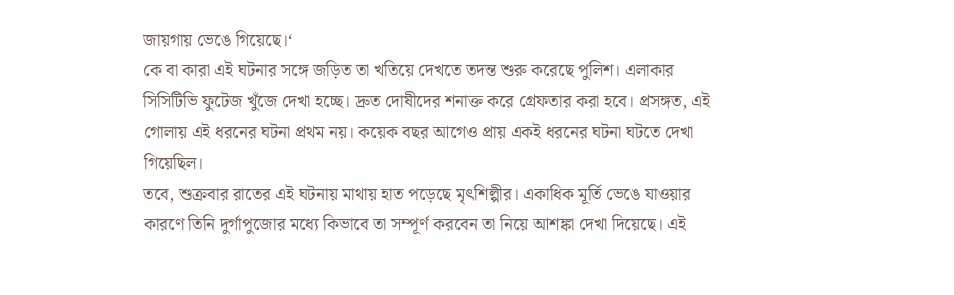জায়গায় ভেঙে গিয়েছে।‘
কে বা কারা এই ঘটনার সঙ্গে জড়িত তা খতিয়ে দেখতে তদন্ত শুরু করেছে পুলিশ। এলাকার সিসিটিভি ফুটেজ খুঁজে দেখা হচ্ছে। দ্রুত দোষীদের শনাক্ত করে গ্রেফতার করা হবে। প্রসঙ্গত, এই গোলায় এই ধরনের ঘটনা প্রথম নয়। কয়েক বছর আগেও প্রায় একই ধরনের ঘটনা ঘটতে দেখা গিয়েছিল।
তবে, শুক্রবার রাতের এই ঘটনায় মাথায় হাত পড়েছে মৃৎশিল্পীর। একাধিক মূর্তি ভেঙে যাওয়ার কারণে তিনি দুর্গাপুজোর মধ্যে কিভাবে তা সম্পূর্ণ করবেন তা নিয়ে আশঙ্কা দেখা দিয়েছে। এই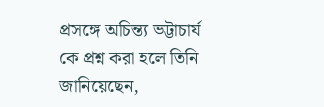প্রসঙ্গে অচিন্ত্য ভট্টাচার্য কে প্রশ্ন করা হলে তিনি জানিয়েছেন,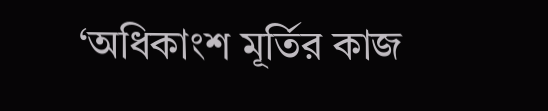‘অধিকাংশ মূর্তির কাজ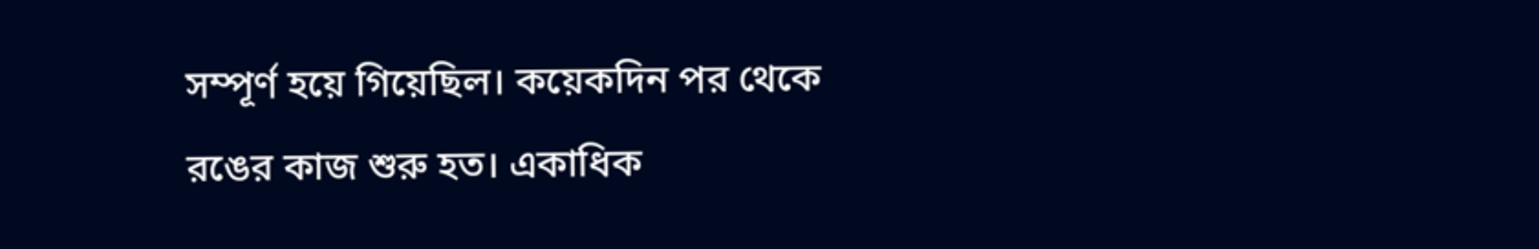সম্পূর্ণ হয়ে গিয়েছিল। কয়েকদিন পর থেকে রঙের কাজ শুরু হত। একাধিক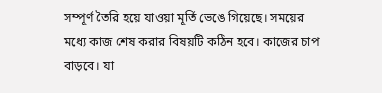সম্পূর্ণ তৈরি হয়ে যাওয়া মূর্তি ভেঙে গিয়েছে। সময়ের মধ্যে কাজ শেষ করার বিষয়টি কঠিন হবে। কাজের চাপ বাড়বে। যা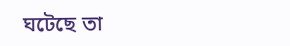ঘটেছে তা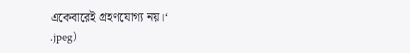একেবারেই গ্রহণযোগ্য নয়।‘
.jpeg)